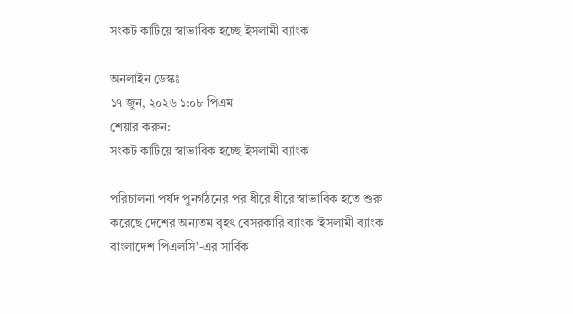সংকট কাটিয়ে স্বাভাবিক হচ্ছে ইসলামী ব্যাংক

অনলাইন ডেস্কঃ
১৭ জুন, ২০২৬ ১:০৮ পিএম
শেয়ার করুন:
সংকট কাটিয়ে স্বাভাবিক হচ্ছে ইসলামী ব্যাংক

পরিচালনা পর্ষদ পুনর্গঠনের পর ধীরে ধীরে স্বাভাবিক হতে শুরু করেছে দেশের অন্যতম বৃহৎ বেসরকারি ব্যাংক ‘ইসলামী ব্যাংক বাংলাদেশ পিএলসি’-এর সার্বিক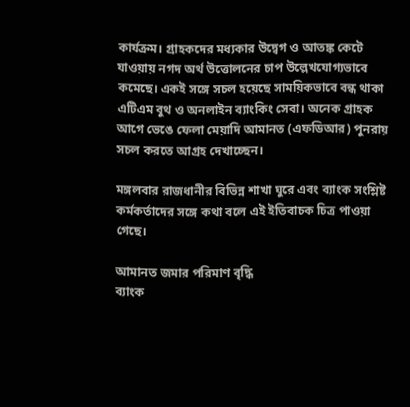কার্যক্রম। গ্রাহকদের মধ্যকার উদ্বেগ ও আতঙ্ক কেটে যাওয়ায় নগদ অর্থ উত্তোলনের চাপ উল্লেখযোগ্যভাবে কমেছে। একই সঙ্গে সচল হয়েছে সাময়িকভাবে বন্ধ থাকা এটিএম বুথ ও অনলাইন ব্যাংকিং সেবা। অনেক গ্রাহক আগে ভেঙে ফেলা মেয়াদি আমানত (এফডিআর) পুনরায় সচল করতে আগ্রহ দেখাচ্ছেন।

মঙ্গলবার রাজধানীর বিভিন্ন শাখা ঘুরে এবং ব্যাংক সংশ্লিষ্ট কর্মকর্তাদের সঙ্গে কথা বলে এই ইতিবাচক চিত্র পাওয়া গেছে।

আমানত জমার পরিমাণ বৃদ্ধি
ব্যাংক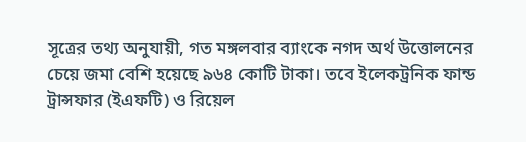সূত্রের তথ্য অনুযায়ী, গত মঙ্গলবার ব্যাংকে নগদ অর্থ উত্তোলনের চেয়ে জমা বেশি হয়েছে ৯৬৪ কোটি টাকা। তবে ইলেকট্রনিক ফান্ড ট্রান্সফার (ইএফটি) ও রিয়েল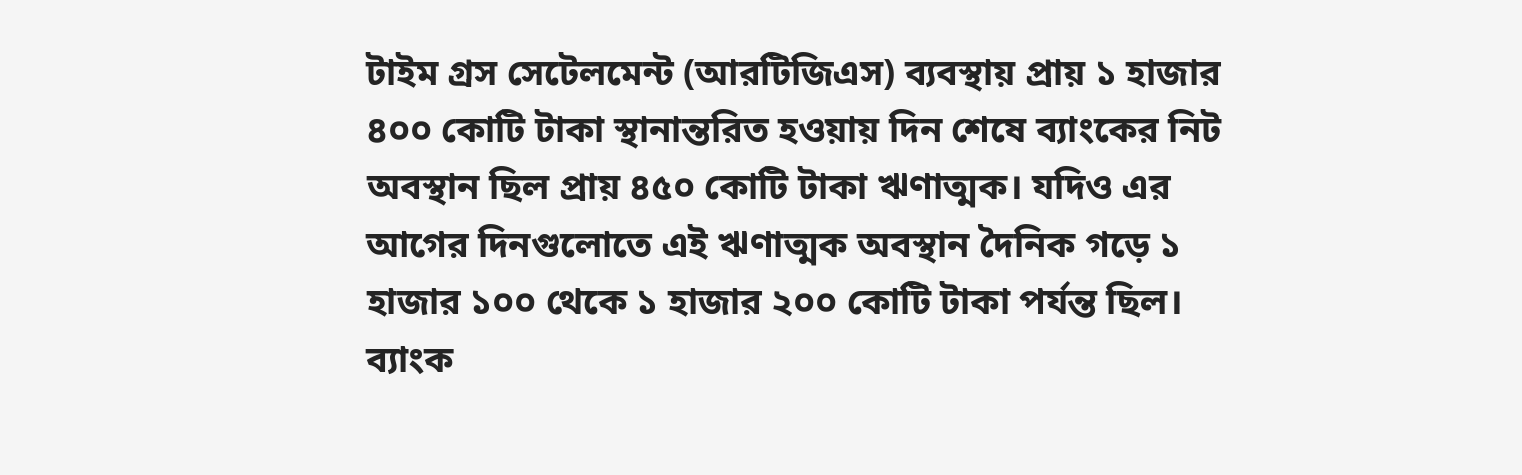টাইম গ্রস সেটেলমেন্ট (আরটিজিএস) ব্যবস্থায় প্রায় ১ হাজার ৪০০ কোটি টাকা স্থানান্তরিত হওয়ায় দিন শেষে ব্যাংকের নিট অবস্থান ছিল প্রায় ৪৫০ কোটি টাকা ঋণাত্মক। যদিও এর আগের দিনগুলোতে এই ঋণাত্মক অবস্থান দৈনিক গড়ে ১ হাজার ১০০ থেকে ১ হাজার ২০০ কোটি টাকা পর্যন্ত ছিল। ব্যাংক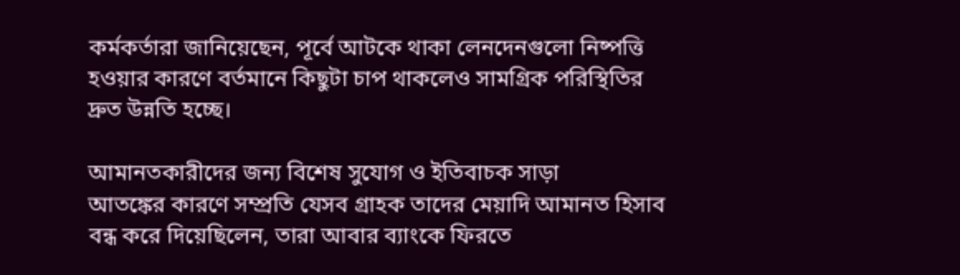কর্মকর্তারা জানিয়েছেন, পূর্বে আটকে থাকা লেনদেনগুলো নিষ্পত্তি হওয়ার কারণে বর্তমানে কিছুটা চাপ থাকলেও সামগ্রিক পরিস্থিতির দ্রুত উন্নতি হচ্ছে।

আমানতকারীদের জন্য বিশেষ সুযোগ ও ইতিবাচক সাড়া
আতঙ্কের কারণে সম্প্রতি যেসব গ্রাহক তাদের মেয়াদি আমানত হিসাব বন্ধ করে দিয়েছিলেন, তারা আবার ব্যাংকে ফিরতে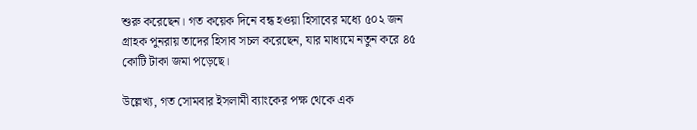শুরু করেছেন। গত কয়েক দিনে বন্ধ হওয়া হিসাবের মধ্যে ৫০২ জন গ্রাহক পুনরায় তাদের হিসাব সচল করেছেন, যার মাধ্যমে নতুন করে ৪৫ কোটি টাকা জমা পড়েছে।

উল্লেখ্য, গত সোমবার ইসলামী ব্যাংকের পক্ষ থেকে এক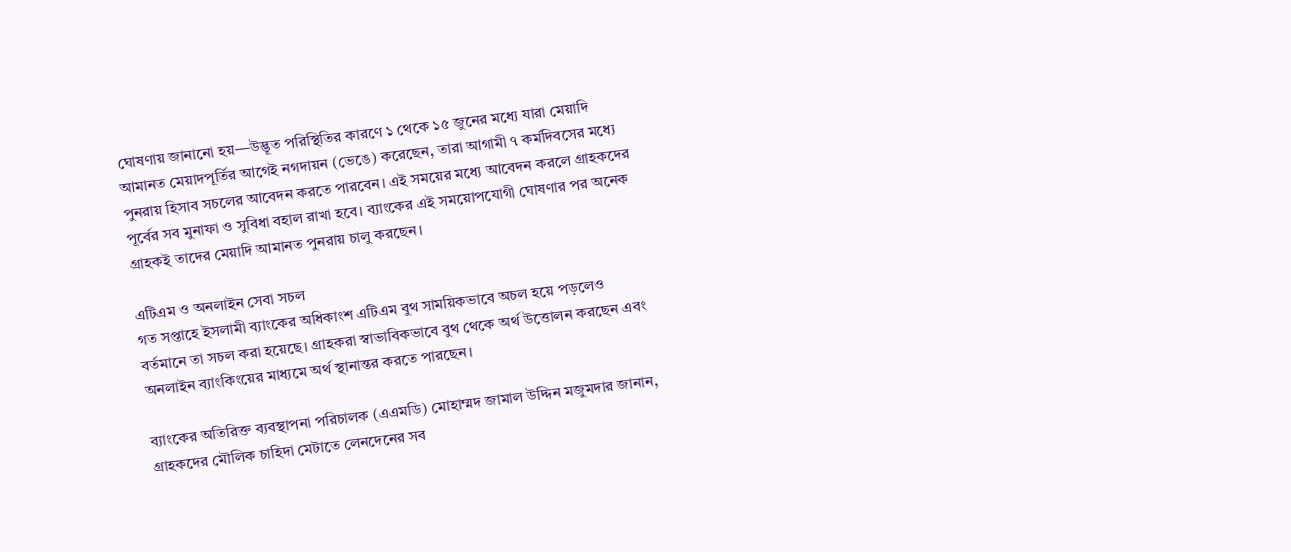ঘোষণায় জানানো হয়—উদ্ভূত পরিস্থিতির কারণে ১ থেকে ১৫ জুনের মধ্যে যারা মেয়াদি আমানত মেয়াদপূর্তির আগেই নগদায়ন (ভেঙে) করেছেন, তারা আগামী ৭ কর্মদিবসের মধ্যে পুনরায় হিসাব সচলের আবেদন করতে পারবেন। এই সময়ের মধ্যে আবেদন করলে গ্রাহকদের পূর্বের সব মুনাফা ও সুবিধা বহাল রাখা হবে। ব্যাংকের এই সময়োপযোগী ঘোষণার পর অনেক গ্রাহকই তাদের মেয়াদি আমানত পুনরায় চালু করছেন।

এটিএম ও অনলাইন সেবা সচল
গত সপ্তাহে ইসলামী ব্যাংকের অধিকাংশ এটিএম বুথ সাময়িকভাবে অচল হয়ে পড়লেও বর্তমানে তা সচল করা হয়েছে। গ্রাহকরা স্বাভাবিকভাবে বুথ থেকে অর্থ উত্তোলন করছেন এবং অনলাইন ব্যাংকিংয়ের মাধ্যমে অর্থ স্থানান্তর করতে পারছেন।

ব্যাংকের অতিরিক্ত ব্যবস্থাপনা পরিচালক (এএমডি) মোহাম্মদ জামাল উদ্দিন মজুমদার জানান, গ্রাহকদের মৌলিক চাহিদা মেটাতে লেনদেনের সব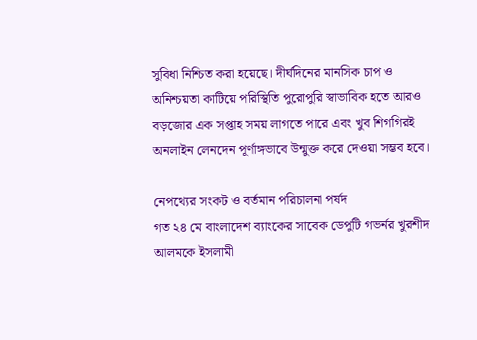সুবিধা নিশ্চিত করা হয়েছে। দীর্ঘদিনের মানসিক চাপ ও অনিশ্চয়তা কাটিয়ে পরিস্থিতি পুরোপুরি স্বাভাবিক হতে আরও বড়জোর এক সপ্তাহ সময় লাগতে পারে এবং খুব শিগগিরই অনলাইন লেনদেন পূর্ণাঙ্গভাবে উন্মুক্ত করে দেওয়া সম্ভব হবে।

নেপথ্যের সংকট ও বর্তমান পরিচালনা পর্ষদ
গত ২৪ মে বাংলাদেশ ব্যাংকের সাবেক ডেপুটি গভর্নর খুরশীদ আলমকে ইসলামী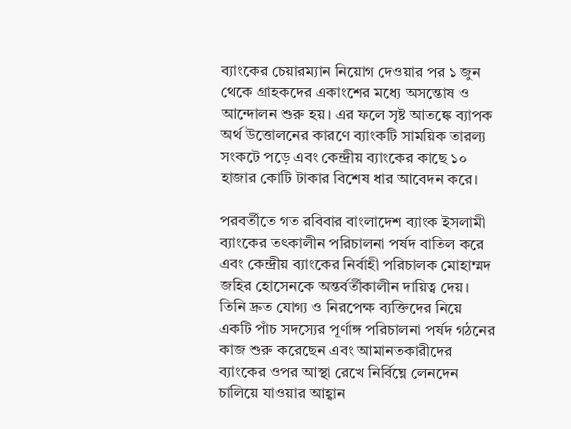ব্যাংকের চেয়ারম্যান নিয়োগ দেওয়ার পর ১ জুন থেকে গ্রাহকদের একাংশের মধ্যে অসন্তোষ ও আন্দোলন শুরু হয়। এর ফলে সৃষ্ট আতঙ্কে ব্যাপক অর্থ উত্তোলনের কারণে ব্যাংকটি সাময়িক তারল্য সংকটে পড়ে এবং কেন্দ্রীয় ব্যাংকের কাছে ১০ হাজার কোটি টাকার বিশেষ ধার আবেদন করে।

পরবর্তীতে গত রবিবার বাংলাদেশ ব্যাংক ইসলামী ব্যাংকের তৎকালীন পরিচালনা পর্ষদ বাতিল করে এবং কেন্দ্রীয় ব্যাংকের নির্বাহী পরিচালক মোহাম্মদ জহির হোসেনকে অন্তর্বর্তীকালীন দায়িত্ব দেয়। তিনি দ্রুত যোগ্য ও নিরপেক্ষ ব্যক্তিদের নিয়ে একটি পাঁচ সদস্যের পূর্ণাঙ্গ পরিচালনা পর্ষদ গঠনের কাজ শুরু করেছেন এবং আমানতকারীদের ব্যাংকের ওপর আস্থা রেখে নির্বিঘ্নে লেনদেন চালিয়ে যাওয়ার আহ্বান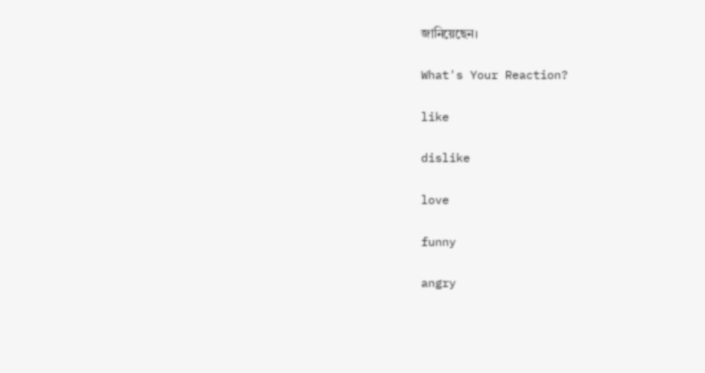জানিয়েছেন।

What's Your Reaction?

like

dislike

love

funny

angry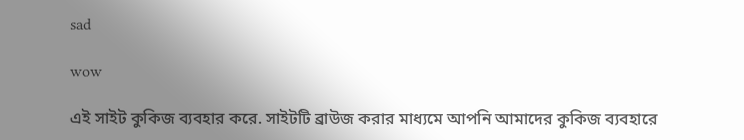sad

wow

এই সাইট কুকিজ ব্যবহার করে. সাইটটি ব্রাউজ করার মাধ্যমে আপনি আমাদের কুকিজ ব্যবহারে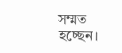সম্মত হচ্ছেন।